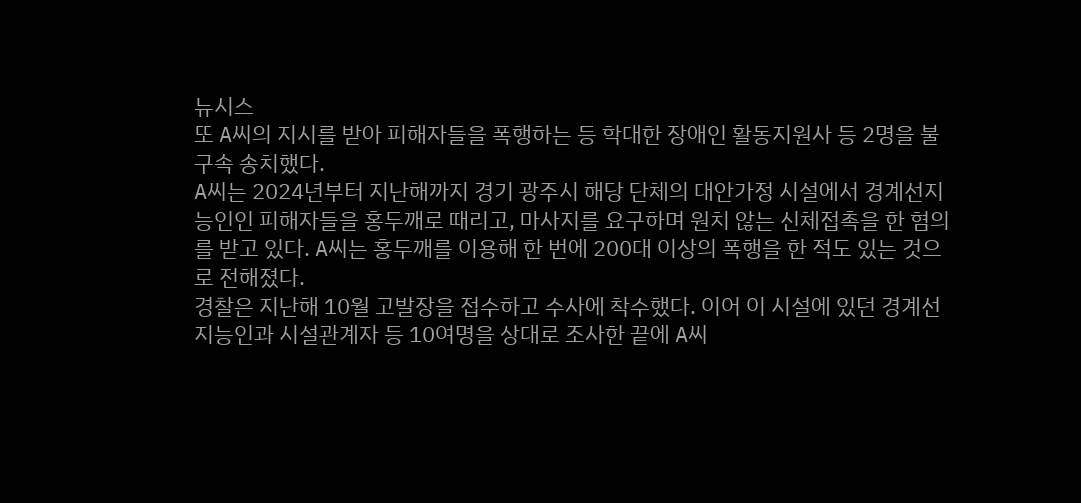뉴시스
또 A씨의 지시를 받아 피해자들을 폭행하는 등 학대한 장애인 활동지원사 등 2명을 불구속 송치했다.
A씨는 2024년부터 지난해까지 경기 광주시 해당 단체의 대안가정 시설에서 경계선지능인인 피해자들을 홍두깨로 때리고, 마사지를 요구하며 원치 않는 신체접촉을 한 혐의를 받고 있다. A씨는 홍두깨를 이용해 한 번에 200대 이상의 폭행을 한 적도 있는 것으로 전해졌다.
경찰은 지난해 10월 고발장을 접수하고 수사에 착수했다. 이어 이 시설에 있던 경계선지능인과 시설관계자 등 10여명을 상대로 조사한 끝에 A씨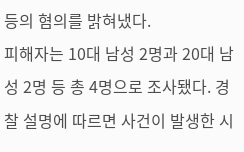등의 혐의를 밝혀냈다.
피해자는 10대 남성 2명과 20대 남성 2명 등 총 4명으로 조사됐다. 경찰 설명에 따르면 사건이 발생한 시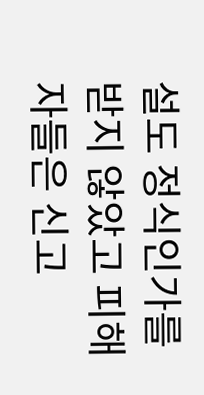설도 정식인가를 받지 않았고 피해자들은 신고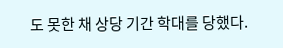도 못한 채 상당 기간 학대를 당했다.